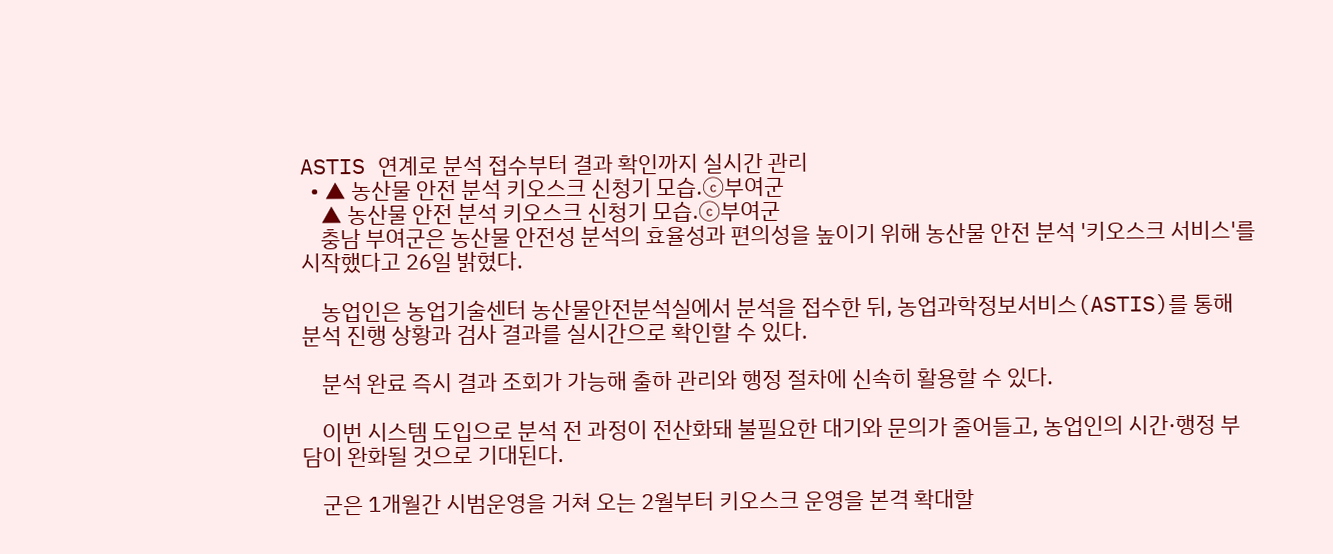ASTIS 연계로 분석 접수부터 결과 확인까지 실시간 관리
  • ▲ 농산물 안전 분석 키오스크 신청기 모습.ⓒ부여군
    ▲ 농산물 안전 분석 키오스크 신청기 모습.ⓒ부여군
    충남 부여군은 농산물 안전성 분석의 효율성과 편의성을 높이기 위해 농산물 안전 분석 '키오스크 서비스'를 시작했다고 26일 밝혔다.

    농업인은 농업기술센터 농산물안전분석실에서 분석을 접수한 뒤, 농업과학정보서비스(ASTIS)를 통해 분석 진행 상황과 검사 결과를 실시간으로 확인할 수 있다.

    분석 완료 즉시 결과 조회가 가능해 출하 관리와 행정 절차에 신속히 활용할 수 있다.

    이번 시스템 도입으로 분석 전 과정이 전산화돼 불필요한 대기와 문의가 줄어들고, 농업인의 시간·행정 부담이 완화될 것으로 기대된다.

    군은 1개월간 시범운영을 거쳐 오는 2월부터 키오스크 운영을 본격 확대할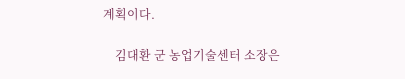계획이다.

    김대환 군 농업기술센터 소장은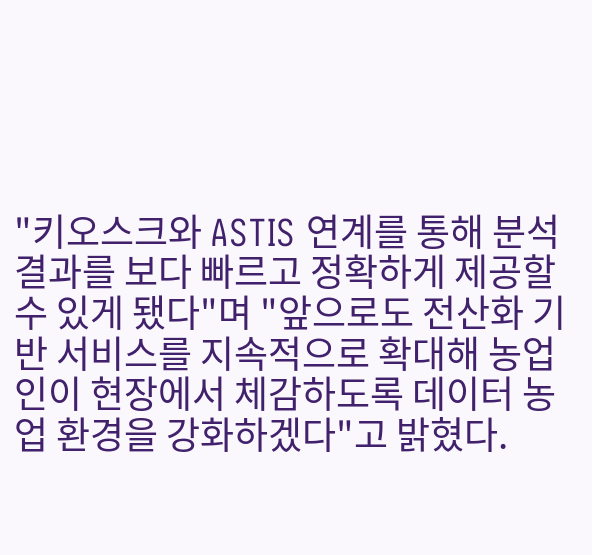"키오스크와 ASTIS 연계를 통해 분석 결과를 보다 빠르고 정확하게 제공할 수 있게 됐다"며 "앞으로도 전산화 기반 서비스를 지속적으로 확대해 농업인이 현장에서 체감하도록 데이터 농업 환경을 강화하겠다"고 밝혔다.